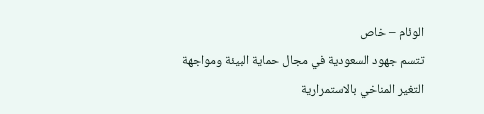الوئام – خاص
تتسم جهود السعودية في مجال حماية البيئة ومواجهة التغير المناخي بالاستمرارية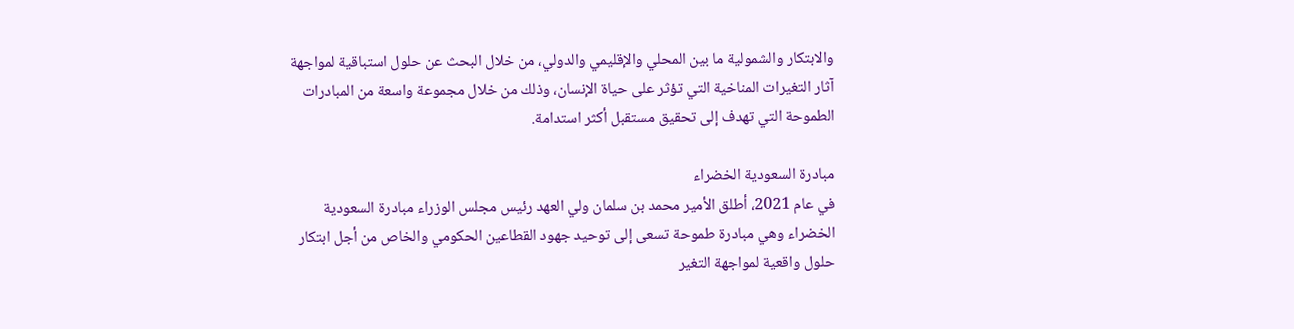والابتكار والشمولية ما بين المحلي والإقليمي والدولي، من خلال البحث عن حلول استباقية لمواجهة آثار التغيرات المناخية التي تؤثر على حياة الإنسان، وذلك من خلال مجموعة واسعة من المبادرات الطموحة التي تهدف إلى تحقيق مستقبل أكثر استدامة.

مبادرة السعودية الخضراء
في عام 2021، أطلق الأمير محمد بن سلمان ولي العهد رئيس مجلس الوزراء مبادرة السعودية الخضراء وهي مبادرة طموحة تسعى إلى توحيد جهود القطاعين الحكومي والخاص من أجل ابتكار حلول واقعية لمواجهة التغير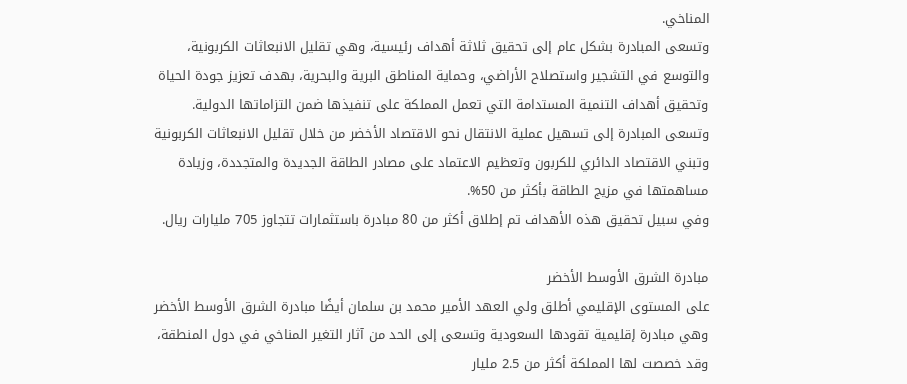المناخي.
وتسعى المبادرة بشكل عام إلى تحقيق ثلاثة أهداف رئيسية، وهي تقليل الانبعاثات الكربونية، والتوسع في التشجير واستصلاح الأراضي، وحماية المناطق البرية والبحرية، بهدف تعزيز جودة الحياة وتحقيق أهداف التنمية المستدامة التي تعمل المملكة على تنفيذها ضمن التزاماتها الدولية.
وتسعى المبادرة إلى تسهيل عملية الانتقال نحو الاقتصاد الأخضر من خلال تقليل الانبعاثات الكربونية وتبني الاقتصاد الدائري للكربون وتعظيم الاعتماد على مصادر الطاقة الجديدة والمتجددة، وزيادة مساهمتها في مزيج الطاقة بأكثر من 50%.
وفي سبيل تحقيق هذه الأهداف تم إطلاق أكثر من 80 مبادرة باستثمارات تتجاوز 705 مليارات ريال.

مبادرة الشرق الأوسط الأخضر
على المستوى الإقليمي أطلق ولي العهد الأمير محمد بن سلمان أيضًا مبادرة الشرق الأوسط الأخضر وهي مبادرة إقليمية تقودها السعودية وتسعى إلى الحد من آثار التغير المناخي في دول المنطقة، وقد خصصت لها المملكة أكثر من 2.5 مليار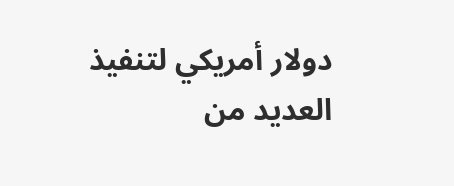دولار أمريكي لتنفيذ العديد من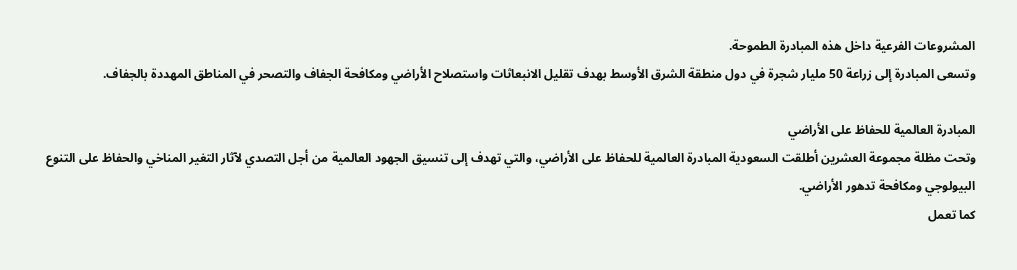المشروعات الفرعية داخل هذه المبادرة الطموحة.
وتسعى المبادرة إلى زراعة 50 مليار شجرة في دول منطقة الشرق الأوسط بهدف تقليل الانبعاثات واستصلاح الأراضي ومكافحة الجفاف والتصحر في المناطق المهددة بالجفاف.

المبادرة العالمية للحفاظ على الأراضي
وتحت مظلة مجموعة العشرين أطلقت السعودية المبادرة العالمية للحفاظ على الأراضي، والتي تهدف إلى تنسيق الجهود العالمية من أجل التصدي لآثار التغير المناخي والحفاظ على التنوع البيولوجي ومكافحة تدهور الأراضي.
كما تعمل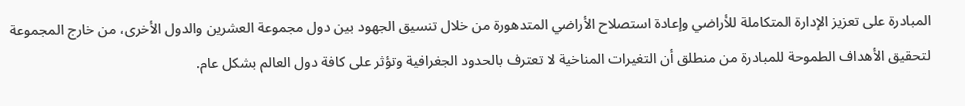المبادرة على تعزيز الإدارة المتكاملة للأراضي وإعادة استصلاح الأراضي المتدهورة من خلال تنسيق الجهود بين دول مجموعة العشرين والدول الأخرى، من خارج المجموعة لتحقيق الأهداف الطموحة للمبادرة من منطلق أن التغيرات المناخية لا تعترف بالحدود الجغرافية وتؤثر على كافة دول العالم بشكل عام.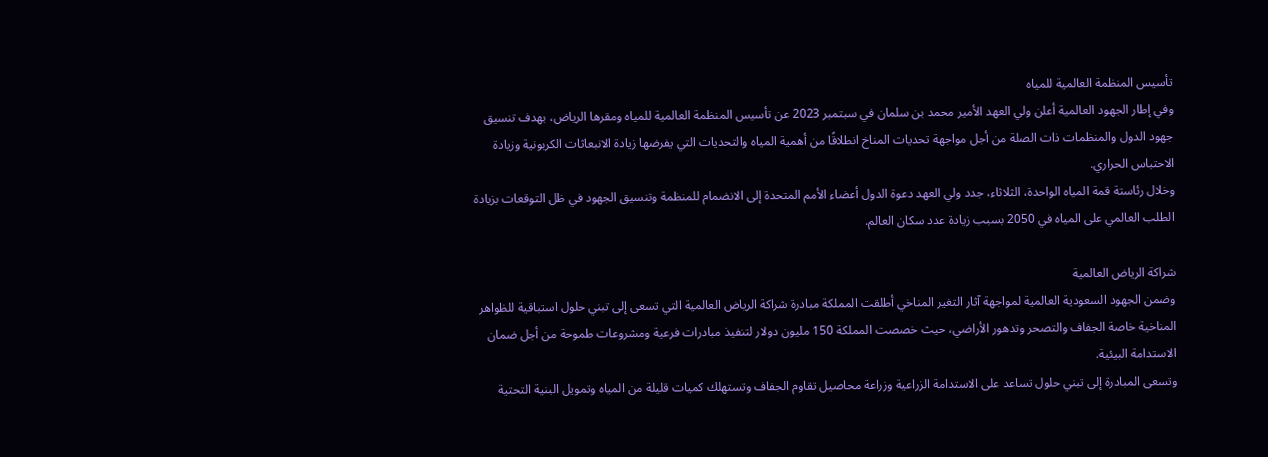تأسيس المنظمة العالمية للمياه
وفي إطار الجهود العالمية أعلن ولي العهد الأمير محمد بن سلمان في سبتمبر 2023 عن تأسيس المنظمة العالمية للمياه ومقرها الرياض، بهدف تنسيق جهود الدول والمنظمات ذات الصلة من أجل مواجهة تحديات المناخ انطلاقًا من أهمية المياه والتحديات التي يفرضها زيادة الانبعاثات الكربونية وزيادة الاحتباس الحراري.
وخلال رئاستة قمة المياه الواحدة، الثلاثاء، جدد ولي العهد دعوة الدول أعضاء الأمم المتحدة إلى الانضمام للمنظمة وتنسيق الجهود في ظل التوقعات بزيادة الطلب العالمي على المياه في 2050 بسبب زيادة عدد سكان العالم.

شراكة الرياض العالمية
وضمن الجهود السعودية العالمية لمواجهة آثار التغير المناخي أطلقت المملكة مبادرة شراكة الرياض العالمية التي تسعى إلى تبني حلول استباقية للظواهر المناخية خاصة الجفاف والتصحر وتدهور الأراضي، حيث خصصت المملكة 150 مليون دولار لتنفيذ مبادرات فرعية ومشروعات طموحة من أجل ضمان الاستدامة البيئية.
وتسعى المبادرة إلى تبني حلول تساعد على الاستدامة الزراعية وزراعة محاصيل تقاوم الجفاف وتستهلك كميات قليلة من المياه وتمويل البنية التحتية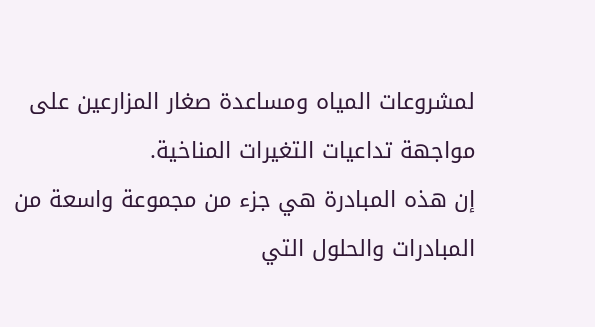لمشروعات المياه ومساعدة صغار المزارعين على مواجهة تداعيات التغيرات المناخية.
إن هذه المبادرة هي جزء من مجموعة واسعة من المبادرات والحلول التي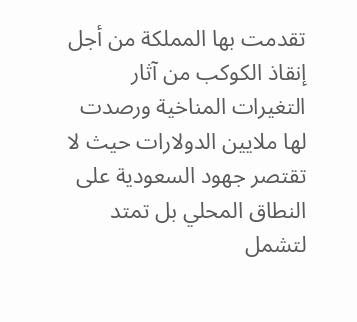تقدمت بها المملكة من أجل إنقاذ الكوكب من آثار التغيرات المناخية ورصدت لها ملايين الدولارات حيث لا تقتصر جهود السعودية على النطاق المحلي بل تمتد لتشمل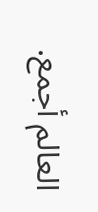العالم أجمع.